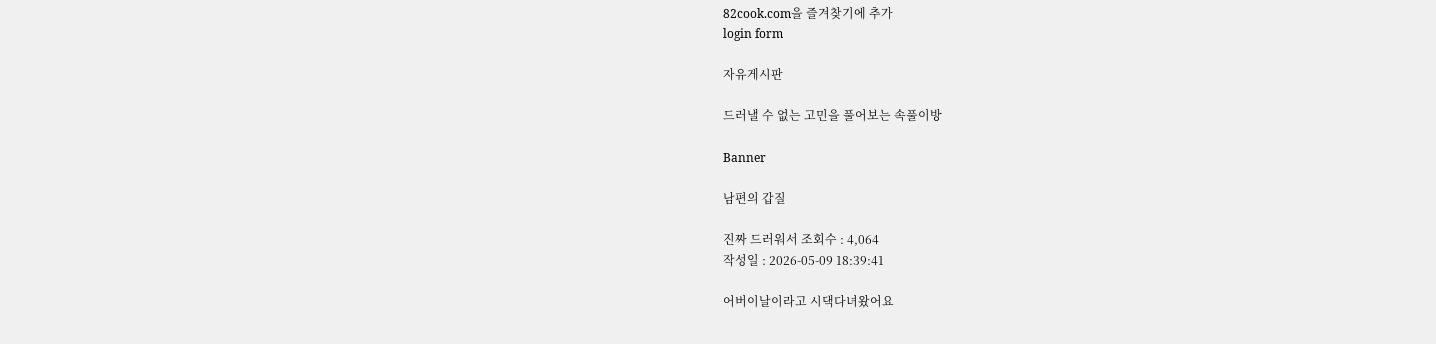82cook.com을 즐겨찾기에 추가
login form

자유게시판

드러낼 수 없는 고민을 풀어보는 속풀이방

Banner

남편의 갑질

진짜 드러워서 조회수 : 4,064
작성일 : 2026-05-09 18:39:41

어버이날이라고 시댁다녀왔어요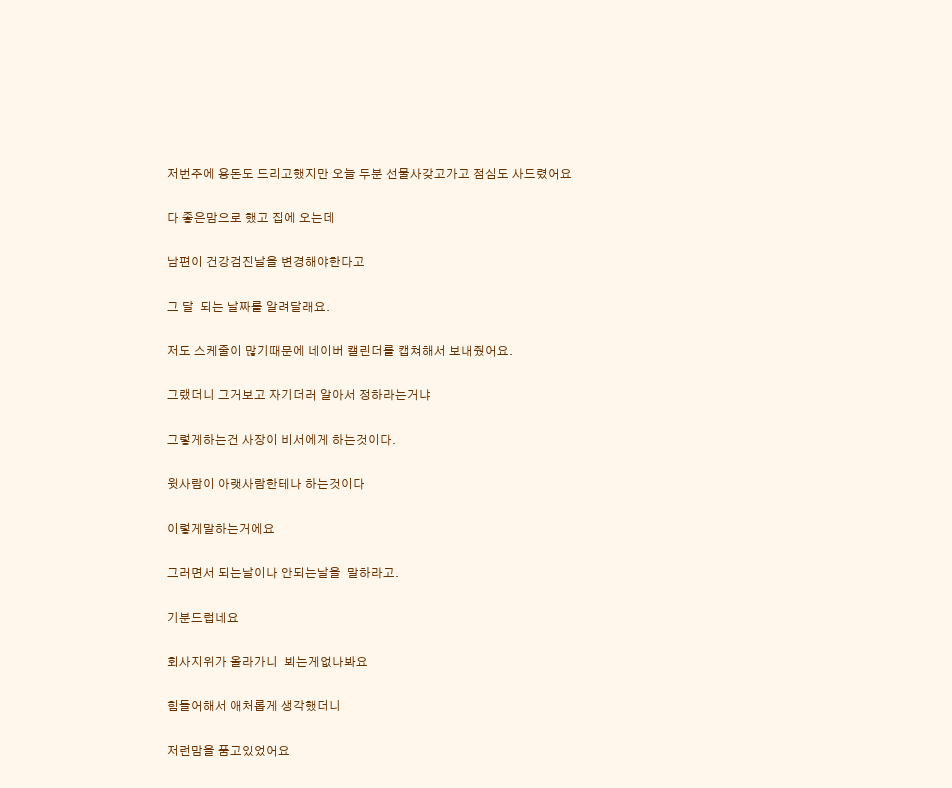저번주에 용돈도 드리고했지만 오늘 두분 선물사갖고가고 점심도 사드렸어요

다 좋은맘으로 했고 집에 오는데

남편이 건강검진날을 변경해야한다고

그 달  되는 날짜를 알려달래요.

저도 스케줄이 많기때문에 네이버 캘린더를 캡쳐해서 보내줬어요.

그랬더니 그거보고 자기더러 알아서 정하라는거냐

그렇게하는건 사장이 비서에게 하는것이다.

윗사람이 아랫사람한테나 하는것이다

이렇게말하는거에요

그러면서 되는날이나 안되는날을  말하라고.

기분드럽네요

회사지위가 올라가니  뵈는게없나봐요

힘들어해서 애처롭게 생각했더니

저런맘을 품고있었어요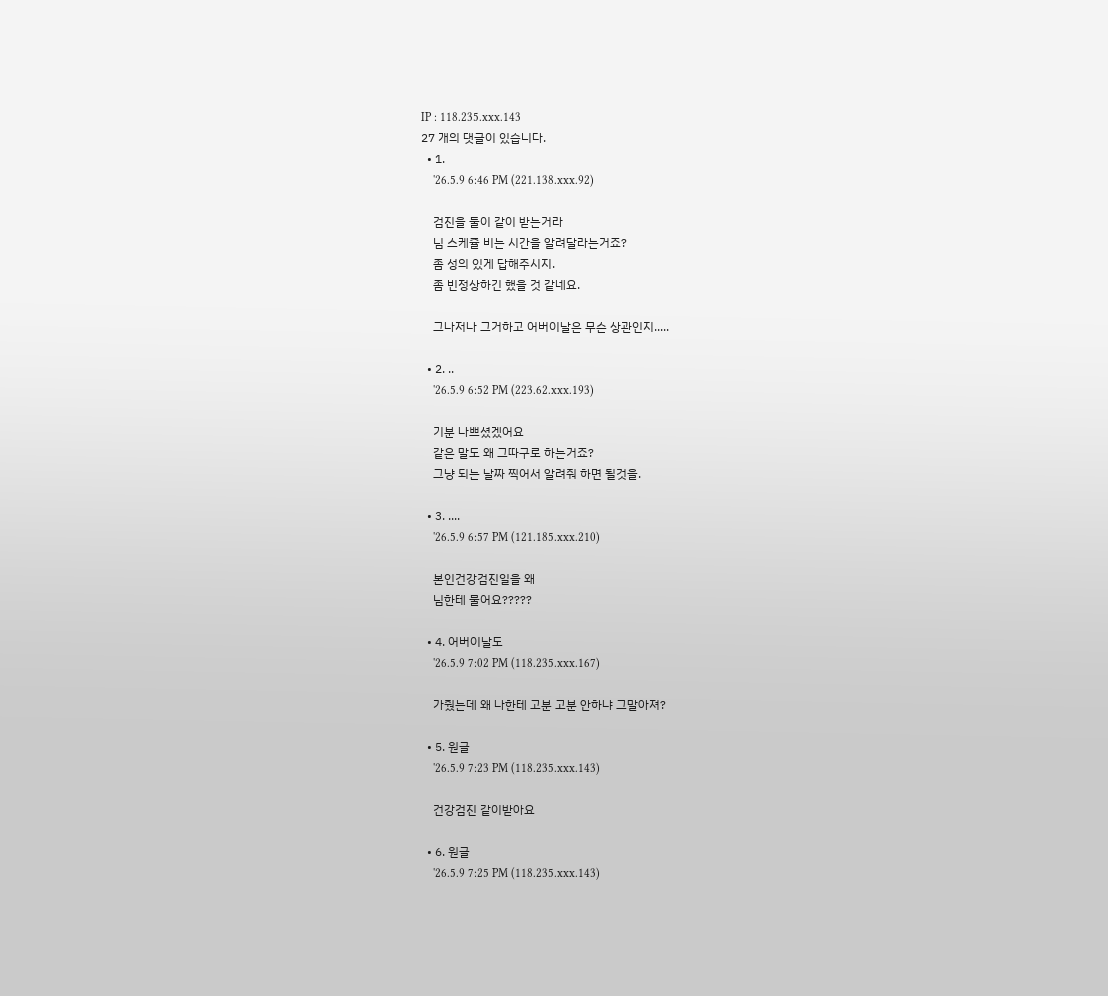IP : 118.235.xxx.143
27 개의 댓글이 있습니다.
  • 1.
    '26.5.9 6:46 PM (221.138.xxx.92)

    검진을 둘이 같이 받는거라
    님 스케쥴 비는 시간을 알려달라는거죠?
    좀 성의 있게 답해주시지.
    좀 빈정상하긴 했을 것 같네요.

    그나저나 그거하고 어버이날은 무슨 상관인지.....

  • 2. ..
    '26.5.9 6:52 PM (223.62.xxx.193)

    기분 나쁘셨겠어요
    같은 말도 왜 그따구로 하는거죠?
    그냥 되는 날짜 찍어서 알려줘 하면 될것을.

  • 3. ....
    '26.5.9 6:57 PM (121.185.xxx.210)

    본인건강검진일을 왜
    님한테 물어요?????

  • 4. 어버이날도
    '26.5.9 7:02 PM (118.235.xxx.167)

    가줬는데 왜 나한테 고분 고분 안하냐 그말아져?

  • 5. 원글
    '26.5.9 7:23 PM (118.235.xxx.143)

    건강검진 같이받아요

  • 6. 원글
    '26.5.9 7:25 PM (118.235.xxx.143)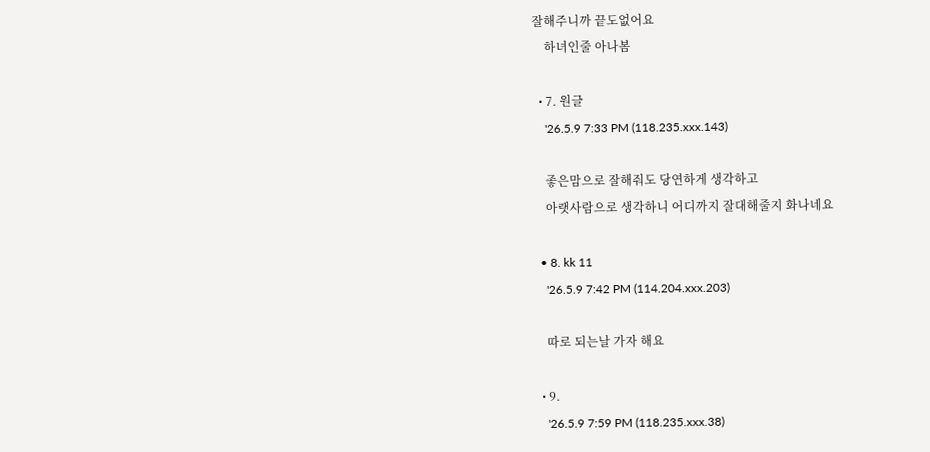잘해주니까 끝도없어요
    하녀인줄 아나봄

  • 7. 원글
    '26.5.9 7:33 PM (118.235.xxx.143)

    좋은맘으로 잘해줘도 당연하게 생각하고
    아랫사람으로 생각하니 어디까지 잘대해줄지 화나네요

  • 8. kk 11
    '26.5.9 7:42 PM (114.204.xxx.203)

    따로 되는날 가자 해요

  • 9.
    '26.5.9 7:59 PM (118.235.xxx.38)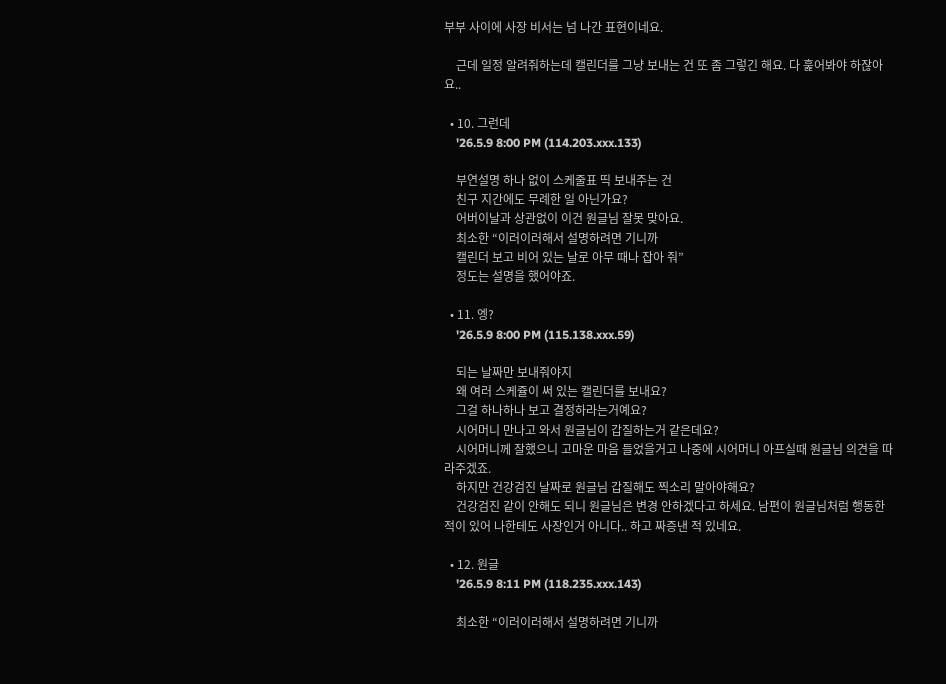부부 사이에 사장 비서는 넘 나간 표현이네요.

    근데 일정 알려줘하는데 캘린더를 그냥 보내는 건 또 좀 그렇긴 해요. 다 훑어봐야 하잖아요..

  • 10. 그런데
    '26.5.9 8:00 PM (114.203.xxx.133)

    부연설명 하나 없이 스케줄표 띡 보내주는 건
    친구 지간에도 무례한 일 아닌가요?
    어버이날과 상관없이 이건 원글님 잘못 맞아요.
    최소한 “이러이러해서 설명하려면 기니까
    캘린더 보고 비어 있는 날로 아무 때나 잡아 줘”
    정도는 설명을 했어야죠.

  • 11. 엥?
    '26.5.9 8:00 PM (115.138.xxx.59)

    되는 날짜만 보내줘야지
    왜 여러 스케쥴이 써 있는 캘린더를 보내요?
    그걸 하나하나 보고 결정하라는거예요?
    시어머니 만나고 와서 원글님이 갑질하는거 같은데요?
    시어머니께 잘했으니 고마운 마음 들었을거고 나중에 시어머니 아프실때 원글님 의견을 따라주겠죠.
    하지만 건강검진 날짜로 원글님 갑질해도 찍소리 말아야해요?
    건강검진 같이 안해도 되니 원글님은 변경 안하겠다고 하세요. 남편이 원글님처럼 행동한 적이 있어 나한테도 사장인거 아니다.. 하고 짜증낸 적 있네요.

  • 12. 원글
    '26.5.9 8:11 PM (118.235.xxx.143)

    최소한 “이러이러해서 설명하려면 기니까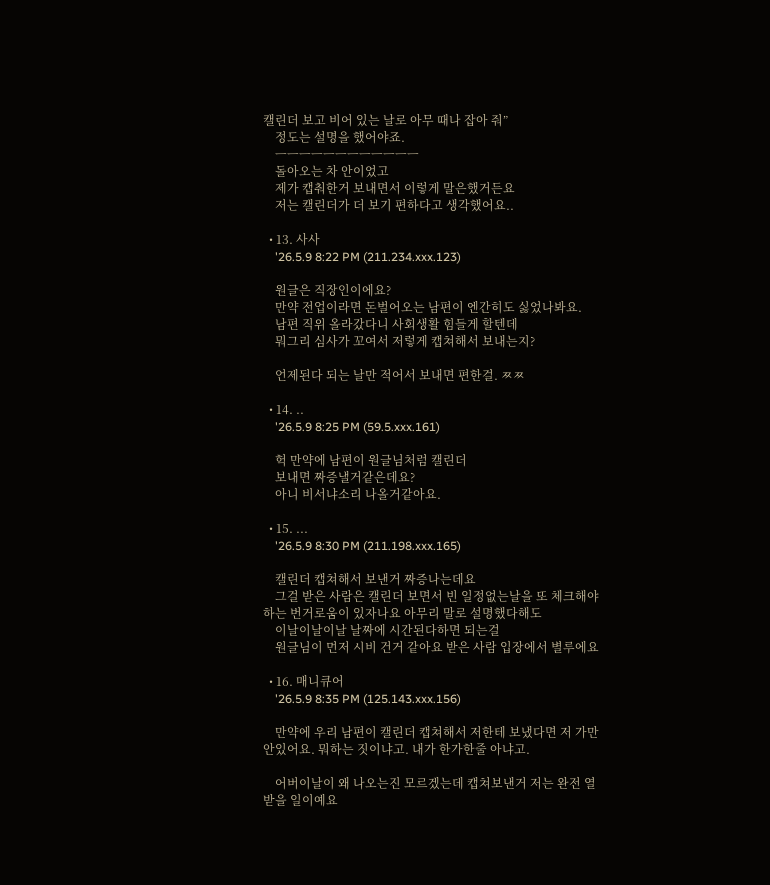캘린더 보고 비어 있는 날로 아무 때나 잡아 줘”
    정도는 설명을 했어야죠.
    ㅡㅡㅡㅡㅡㅡㅡㅡㅡㅡㅡㅡ
    돌아오는 차 안이었고
    제가 캡춰한거 보내면서 이렇게 말은했거든요
    저는 캘린더가 더 보기 편하다고 생각했어요..

  • 13. 사사
    '26.5.9 8:22 PM (211.234.xxx.123)

    원글은 직장인이에요?
    만약 전업이라면 돈벌어오는 남편이 엔간히도 싫었나봐요.
    남편 직위 올라갔다니 사회생활 힘들게 할텐데
    뭐그리 심사가 꼬여서 저렇게 캡쳐해서 보내는지?

    언제된다 되는 날만 적어서 보내면 편한걸. ㅉㅉ

  • 14. ..
    '26.5.9 8:25 PM (59.5.xxx.161)

    헉 만약에 남편이 원글님처럼 캘린더
    보내면 짜증낼거같은데요?
    아니 비서냐소리 나올거같아요.

  • 15. ...
    '26.5.9 8:30 PM (211.198.xxx.165)

    캘린더 캡쳐해서 보낸거 짜증나는데요
    그걸 받은 사람은 캘린더 보면서 빈 일정없는날을 또 체크해야하는 번거로움이 있자나요 아무리 말로 설명했다해도
    이날이날이날 날짜에 시간된다하면 되는걸
    원글님이 먼저 시비 건거 같아요 받은 사람 입장에서 별루에요

  • 16. 매니큐어
    '26.5.9 8:35 PM (125.143.xxx.156)

    만약에 우리 남편이 캘린더 캡쳐해서 저한테 보냈다면 저 가만 안있어요. 뭐하는 짓이냐고. 내가 한가한줄 아냐고.

    어버이날이 왜 나오는진 모르겠는데 캡쳐보낸거 저는 완전 열받을 일이예요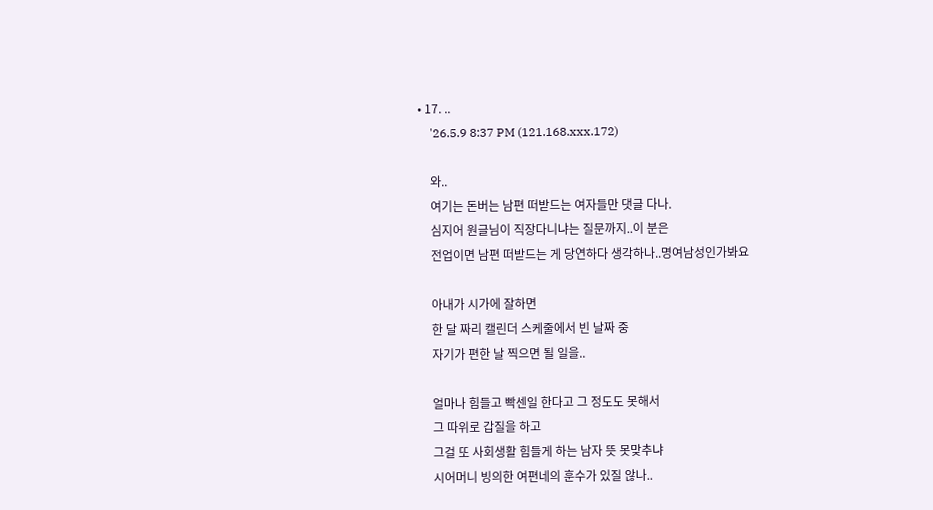• 17. ..
    '26.5.9 8:37 PM (121.168.xxx.172)

    와..
    여기는 돈버는 남편 떠받드는 여자들만 댓글 다나.
    심지어 원글님이 직장다니냐는 질문까지..이 분은
    전업이면 남편 떠받드는 게 당연하다 생각하나..명여남성인가봐요

    아내가 시가에 잘하면
    한 달 짜리 캘린더 스케줄에서 빈 날짜 중
    자기가 편한 날 찍으면 될 일을..

    얼마나 힘들고 빡센일 한다고 그 정도도 못해서
    그 따위로 갑질을 하고
    그걸 또 사회생활 힘들게 하는 남자 뜻 못맞추냐
    시어머니 빙의한 여편네의 훈수가 있질 않나..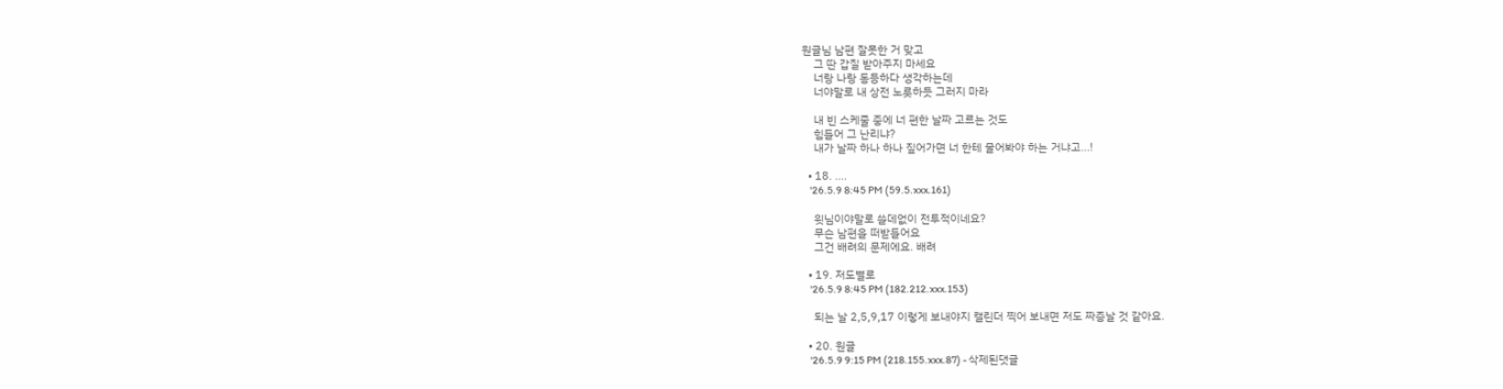원글님 남편 잘못한 거 맞고
    그 딴 갑질 받아주지 마세요
    너랑 나랑 동등하다 생각하는데
    너야말로 내 상전 노릇하듯 그러지 마라

    내 빈 스케줄 중에 너 편한 날짜 고르는 것도
    힘들어 그 난리냐?
    내가 날짜 하나 하나 짚어가면 너 한테 물어봐야 하는 거냐고...!

  • 18. ....
    '26.5.9 8:45 PM (59.5.xxx.161)

    윗님이야말로 쓸데없이 전투적이네요?
    무슨 남편을 떠받들어요
    그건 배려의 문제에요. 배려

  • 19. 저도별로
    '26.5.9 8:45 PM (182.212.xxx.153)

    되는 날 2,5,9,17 이렇게 보내야지 캘린더 찍어 보내면 저도 짜증날 것 같아요.

  • 20. 원글
    '26.5.9 9:15 PM (218.155.xxx.87) - 삭제된댓글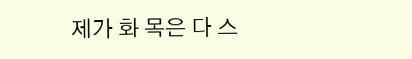제가 화 목은 다 스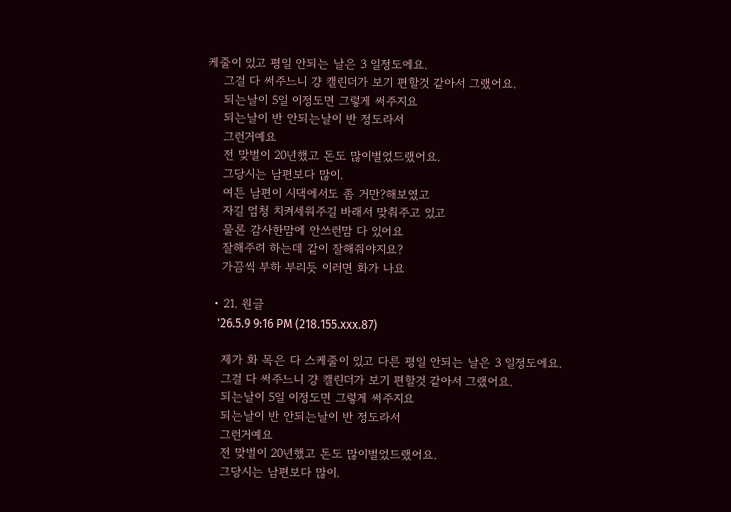케줄이 있고 평일 안되는 날은 3 일정도에요.
    그걸 다 써주느니 걍 캘린더가 보기 편할것 같아서 그랬어요.
    되는날이 5일 이정도면 그렇게 써주지요
    되는날이 반 안되는날이 반 정도라서
    그런거예요
    전 맞벌이 20년했고 돈도 많이벌었드랬어요.
    그당시는 남편보다 많이.
    여튼 남편이 시댁에서도 좀 거만?해보였고
    자길 엄청 치켜세워주길 바래서 맞춰주고 있고
    물론 감사한맘에 안쓰런맘 다 있어요
    잘해주려 하는데 같이 잘해줘야지요?
    가끔씩 부하 부리듯 이러면 화가 나요

  • 21. 원글
    '26.5.9 9:16 PM (218.155.xxx.87)

    제가 화 목은 다 스케줄이 있고 다른 평일 안되는 날은 3 일정도에요.
    그걸 다 써주느니 걍 캘린더가 보기 편할것 같아서 그랬어요.
    되는날이 5일 이정도면 그렇게 써주지요
    되는날이 반 안되는날이 반 정도라서
    그런거예요
    전 맞벌이 20년했고 돈도 많이벌었드랬어요.
    그당시는 남편보다 많이.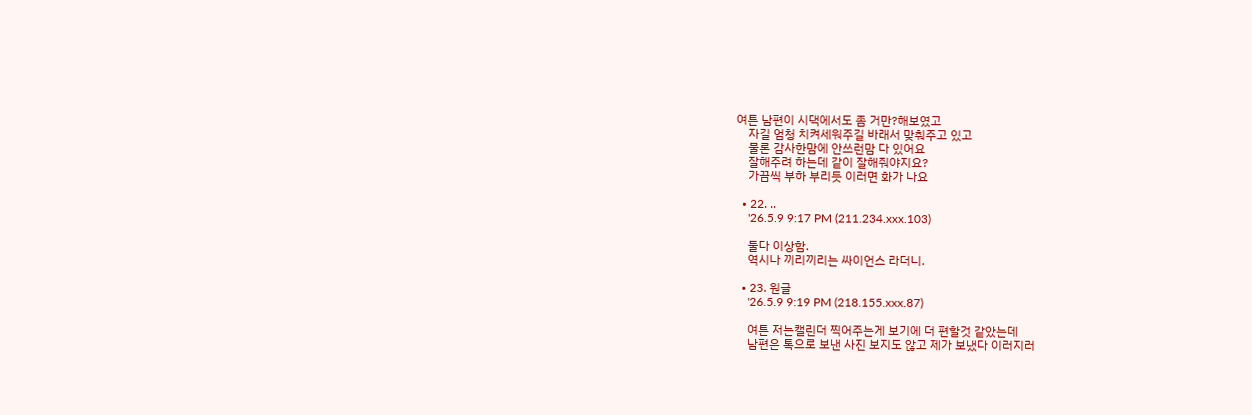여튼 남편이 시댁에서도 좀 거만?해보였고
    자길 엄청 치켜세워주길 바래서 맞춰주고 있고
    물론 감사한맘에 안쓰런맘 다 있어요
    잘해주려 하는데 같이 잘해줘야지요?
    가끔씩 부하 부리듯 이러면 화가 나요

  • 22. ..
    '26.5.9 9:17 PM (211.234.xxx.103)

    둘다 이상함.
    역시나 끼리끼리는 싸이언스 라더니.

  • 23. 원글
    '26.5.9 9:19 PM (218.155.xxx.87)

    여튼 저는캘린더 찍어주는게 보기에 더 편할것 같았는데
    남편은 톡으로 보낸 사진 보지도 않고 제가 보냈다 이러지러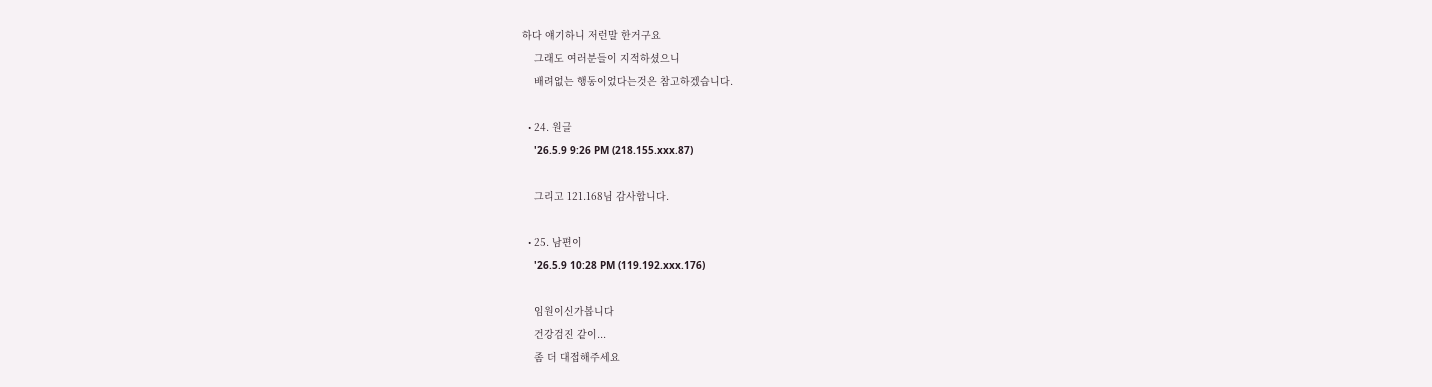하다 얘기하니 저런말 한거구요
    그래도 여러분들이 지적하셨으니
    배려없는 행동이었다는것은 참고하겠습니다.

  • 24. 원글
    '26.5.9 9:26 PM (218.155.xxx.87)

    그리고 121.168님 감사합니다.

  • 25. 남편이
    '26.5.9 10:28 PM (119.192.xxx.176)

    임원이신가봅니다
    건강검진 같이...
    좀 더 대접해주세요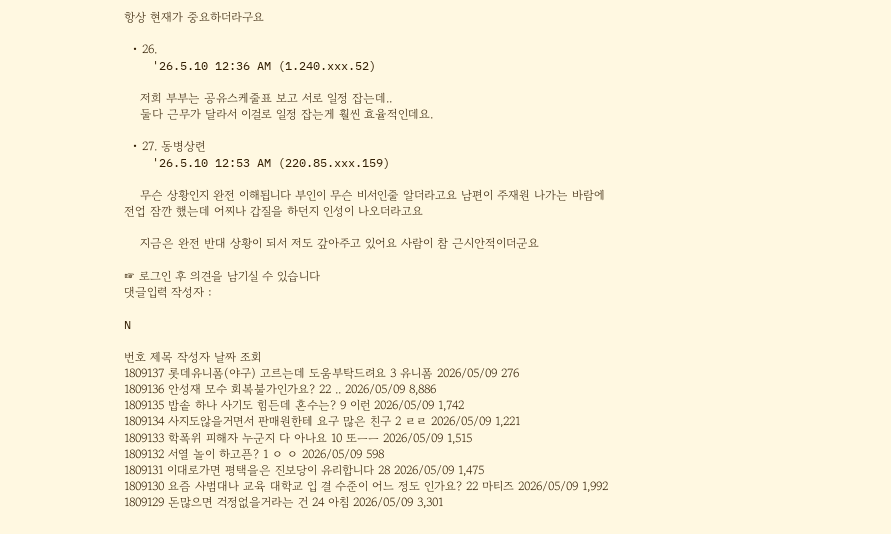항상 현재가 중요하더라구요

  • 26.
    '26.5.10 12:36 AM (1.240.xxx.52)

    저희 부부는 공유스케줄표 보고 서로 일정 잡는데..
    둘다 근무가 달라서 이걸로 일정 잡는게 훨씬 효율적인데요.

  • 27. 동병상련
    '26.5.10 12:53 AM (220.85.xxx.159)

    무슨 상황인지 완전 이해됩니다 부인이 무슨 비서인줄 알더라고요 남편이 주재원 나가는 바람에 전업 잠깐 했는데 어찌나 갑질을 하던지 인성이 나오더라고요

    지금은 완전 반대 상황이 되서 저도 갚아주고 있어요 사람이 참 근시안적이더군요

☞ 로그인 후 의견을 남기실 수 있습니다
댓글입력 작성자 :

N

번호 제목 작성자 날짜 조회
1809137 롯데유니폼(야구) 고르는데 도움부탁드려요 3 유니폼 2026/05/09 276
1809136 안성재 모수 회복불가인가요? 22 .. 2026/05/09 8,886
1809135 밥솥 하나 사기도 힘든데 혼수는? 9 이런 2026/05/09 1,742
1809134 사지도않을거면서 판매원한테 요구 많은 친구 2 ㄹㄹ 2026/05/09 1,221
1809133 학폭위 피해자 누군지 다 아나요 10 또ㅡㅡ 2026/05/09 1,515
1809132 서열 놀이 하고픈? 1 ㅇ ㅇ 2026/05/09 598
1809131 이대로가면 평택을은 진보당이 유리합니다 28 2026/05/09 1,475
1809130 요즘 사범대나 교육 대학교 입 결 수준이 어느 정도 인가요? 22 마티즈 2026/05/09 1,992
1809129 돈많으면 걱정없을거라는 건 24 아침 2026/05/09 3,301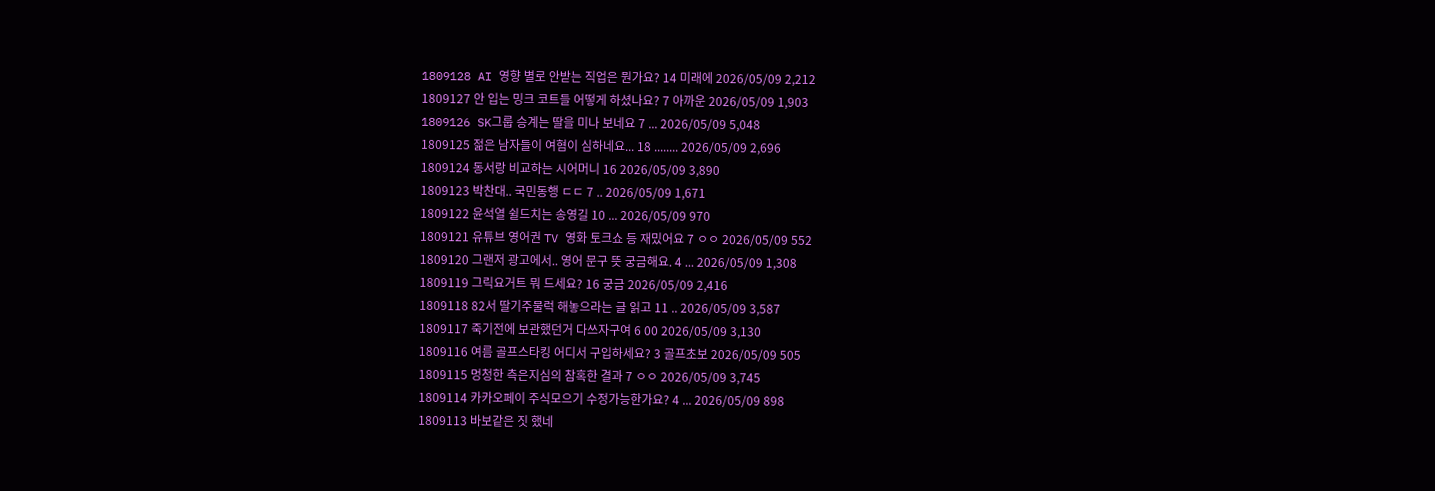1809128 AI 영향 별로 안받는 직업은 뭔가요? 14 미래에 2026/05/09 2,212
1809127 안 입는 밍크 코트들 어떻게 하셨나요? 7 아까운 2026/05/09 1,903
1809126 SK그룹 승계는 딸을 미나 보네요 7 ... 2026/05/09 5,048
1809125 젊은 남자들이 여혐이 심하네요... 18 ........ 2026/05/09 2,696
1809124 동서랑 비교하는 시어머니 16 2026/05/09 3,890
1809123 박찬대.. 국민동행 ㄷㄷ 7 .. 2026/05/09 1,671
1809122 윤석열 쉴드치는 송영길 10 ... 2026/05/09 970
1809121 유튜브 영어권 TV 영화 토크쇼 등 재밌어요 7 ㅇㅇ 2026/05/09 552
1809120 그랜저 광고에서.. 영어 문구 뜻 궁금해요. 4 ... 2026/05/09 1,308
1809119 그릭요거트 뭐 드세요? 16 궁금 2026/05/09 2,416
1809118 82서 딸기주물럭 해놓으라는 글 읽고 11 .. 2026/05/09 3,587
1809117 죽기전에 보관했던거 다쓰자구여 6 00 2026/05/09 3,130
1809116 여름 골프스타킹 어디서 구입하세요? 3 골프초보 2026/05/09 505
1809115 멍청한 측은지심의 참혹한 결과 7 ㅇㅇ 2026/05/09 3,745
1809114 카카오페이 주식모으기 수정가능한가요? 4 ... 2026/05/09 898
1809113 바보같은 짓 했네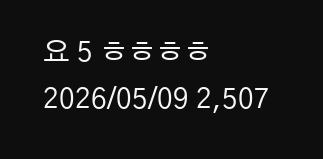요 5 ㅎㅎㅎㅎ 2026/05/09 2,507